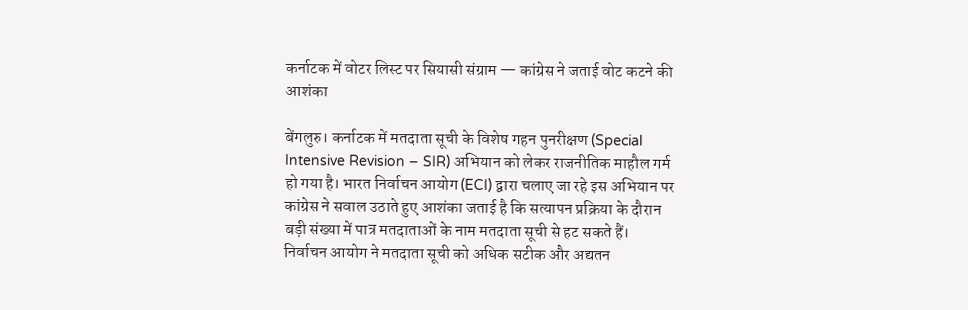कर्नाटक में वोटर लिस्ट पर सियासी संग्राम — कांग्रेस ने जताई वोट कटने की आशंका

बेंगलुरु। कर्नाटक में मतदाता सूची के विशेष गहन पुनरीक्षण (Special Intensive Revision – SIR) अभियान को लेकर राजनीतिक माहौल गर्म हो गया है। भारत निर्वाचन आयोग (ECI) द्वारा चलाए जा रहे इस अभियान पर कांग्रेस ने सवाल उठाते हुए आशंका जताई है कि सत्यापन प्रक्रिया के दौरान बड़ी संख्या में पात्र मतदाताओं के नाम मतदाता सूची से हट सकते हैं।
निर्वाचन आयोग ने मतदाता सूची को अधिक सटीक और अद्यतन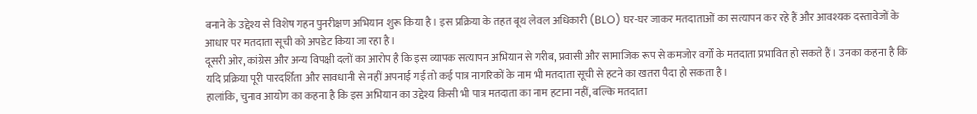बनाने के उद्देश्य से विशेष गहन पुनरीक्षण अभियान शुरू किया है। इस प्रक्रिया के तहत बूथ लेवल अधिकारी (BLO) घर-घर जाकर मतदाताओं का सत्यापन कर रहे हैं और आवश्यक दस्तावेजों के आधार पर मतदाता सूची को अपडेट किया जा रहा है।
दूसरी ओर, कांग्रेस और अन्य विपक्षी दलों का आरोप है कि इस व्यापक सत्यापन अभियान से गरीब, प्रवासी और सामाजिक रूप से कमजोर वर्गों के मतदाता प्रभावित हो सकते हैं। उनका कहना है कि यदि प्रक्रिया पूरी पारदर्शिता और सावधानी से नहीं अपनाई गई तो कई पात्र नागरिकों के नाम भी मतदाता सूची से हटने का खतरा पैदा हो सकता है।
हालांकि, चुनाव आयोग का कहना है कि इस अभियान का उद्देश्य किसी भी पात्र मतदाता का नाम हटाना नहीं, बल्कि मतदाता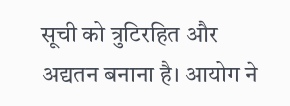सूची को त्रुटिरहित और अद्यतन बनाना है। आयोग ने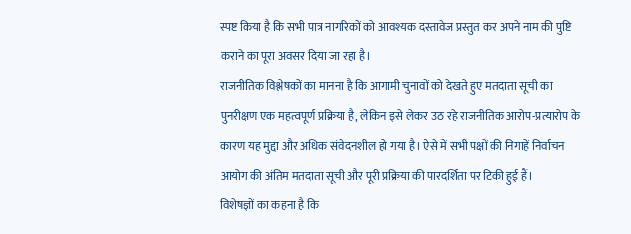स्पष्ट किया है कि सभी पात्र नागरिकों को आवश्यक दस्तावेज प्रस्तुत कर अपने नाम की पुष्टि कराने का पूरा अवसर दिया जा रहा है।
राजनीतिक विश्लेषकों का मानना है कि आगामी चुनावों को देखते हुए मतदाता सूची का पुनरीक्षण एक महत्वपूर्ण प्रक्रिया है, लेकिन इसे लेकर उठ रहे राजनीतिक आरोप-प्रत्यारोप के कारण यह मुद्दा और अधिक संवेदनशील हो गया है। ऐसे में सभी पक्षों की निगाहें निर्वाचन आयोग की अंतिम मतदाता सूची और पूरी प्रक्रिया की पारदर्शिता पर टिकी हुई हैं।
विशेषज्ञों का कहना है कि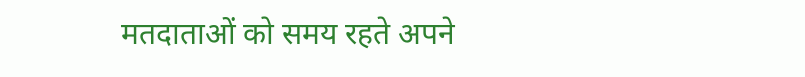मतदाताओं को समय रहते अपने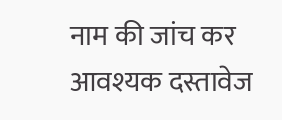नाम की जांच कर आवश्यक दस्तावेज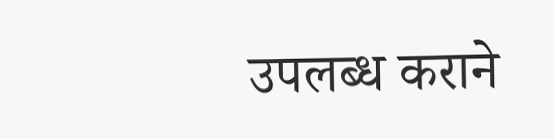उपलब्ध कराने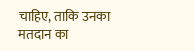चाहिए, ताकि उनका मतदान का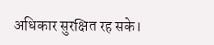अधिकार सुरक्षित रह सके।